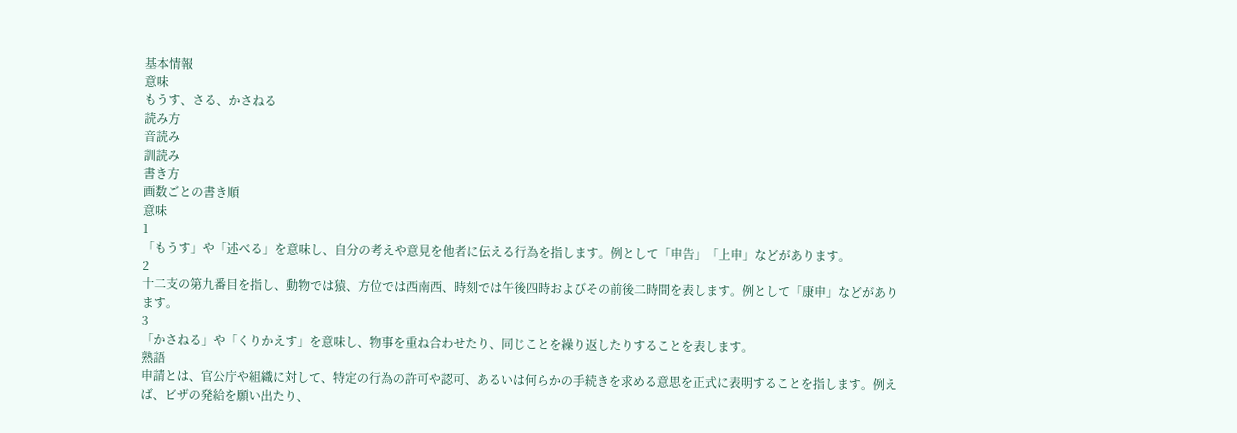基本情報
意味
もうす、さる、かさねる
読み方
音読み
訓読み
書き方
画数ごとの書き順
意味
1
「もうす」や「述べる」を意味し、自分の考えや意見を他者に伝える行為を指します。例として「申告」「上申」などがあります。
2
十二支の第九番目を指し、動物では猿、方位では西南西、時刻では午後四時およびその前後二時間を表します。例として「康申」などがあります。
3
「かさねる」や「くりかえす」を意味し、物事を重ね合わせたり、同じことを繰り返したりすることを表します。
熟語
申請とは、官公庁や組織に対して、特定の行為の許可や認可、あるいは何らかの手続きを求める意思を正式に表明することを指します。例えば、ビザの発給を願い出たり、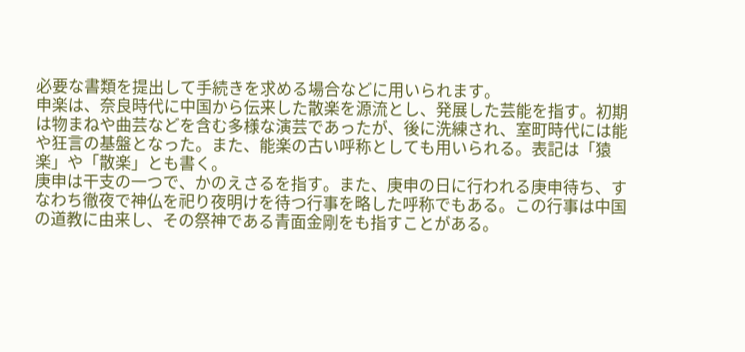必要な書類を提出して手続きを求める場合などに用いられます。
申楽は、奈良時代に中国から伝来した散楽を源流とし、発展した芸能を指す。初期は物まねや曲芸などを含む多様な演芸であったが、後に洗練され、室町時代には能や狂言の基盤となった。また、能楽の古い呼称としても用いられる。表記は「猿楽」や「散楽」とも書く。
庚申は干支の一つで、かのえさるを指す。また、庚申の日に行われる庚申待ち、すなわち徹夜で神仏を祀り夜明けを待つ行事を略した呼称でもある。この行事は中国の道教に由来し、その祭神である青面金剛をも指すことがある。